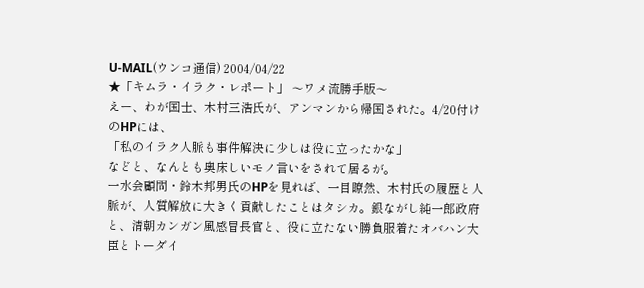U-MAIL(ウンコ通信) 2004/04/22
★「キムラ・イラク・レポート」 〜ワメ流勝手版〜
えー、わが国士、木村三浩氏が、アンマンから帰国された。4/20付けのHPには、
「私のイラク人脈も事件解決に少しは役に立ったかな」
などと、なんとも奥床しいモノ言いをされて居るが。
一水会顧問・鈴木邦男氏のHPを見れば、一目瞭然、木村氏の履歴と人脈が、人質解放に大きく貢献したことはタシカ。銀ながし純一郎政府と、清朝カンガン風感冒長官と、役に立たない勝負服着たオバハン大臣とトーダイ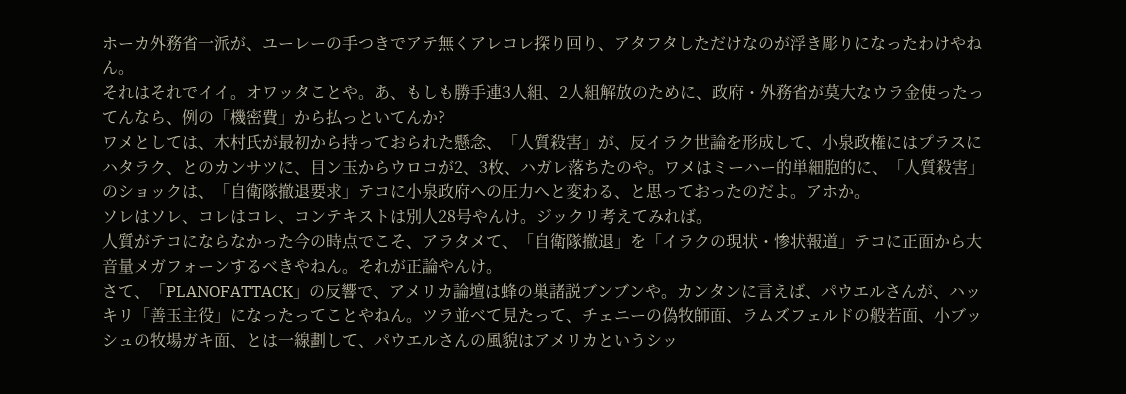ホーカ外務省一派が、ユーレーの手つきでアテ無くアレコレ探り回り、アタフタしただけなのが浮き彫りになったわけやねん。
それはそれでイイ。オワッタことや。あ、もしも勝手連3人組、2人組解放のために、政府・外務省が莫大なウラ金使ったってんなら、例の「機密費」から払っといてんか?
ワメとしては、木村氏が最初から持っておられた懸念、「人質殺害」が、反イラク世論を形成して、小泉政権にはプラスにハタラク、とのカンサツに、目ン玉からウロコが2、3枚、ハガレ落ちたのや。ワメはミーハー的単細胞的に、「人質殺害」のショックは、「自衛隊撤退要求」テコに小泉政府への圧力へと変わる、と思っておったのだよ。アホか。
ソレはソレ、コレはコレ、コンテキストは別人28号やんけ。ジックリ考えてみれば。
人質がテコにならなかった今の時点でこそ、アラタメて、「自衛隊撤退」を「イラクの現状・惨状報道」テコに正面から大音量メガフォーンするべきやねん。それが正論やんけ。
さて、「PLANOFATTACK」の反響で、アメリカ論壇は蜂の巣諸説ブンブンや。カンタンに言えば、パウエルさんが、ハッキリ「善玉主役」になったってことやねん。ツラ並べて見たって、チェニーの偽牧師面、ラムズフェルドの般若面、小ブッシュの牧場ガキ面、とは一線劃して、パウエルさんの風貌はアメリカというシッ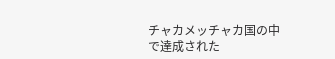チャカメッチャカ国の中で達成された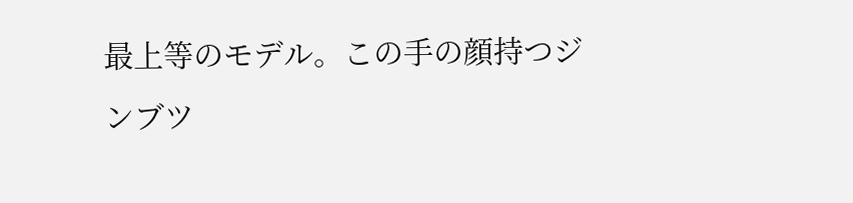最上等のモデル。この手の顔持つジンブツ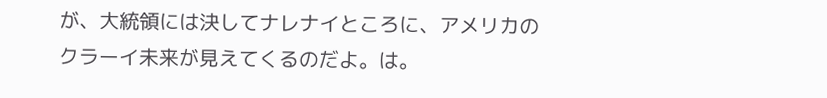が、大統領には決してナレナイところに、アメリカのクラーイ未来が見えてくるのだよ。は。